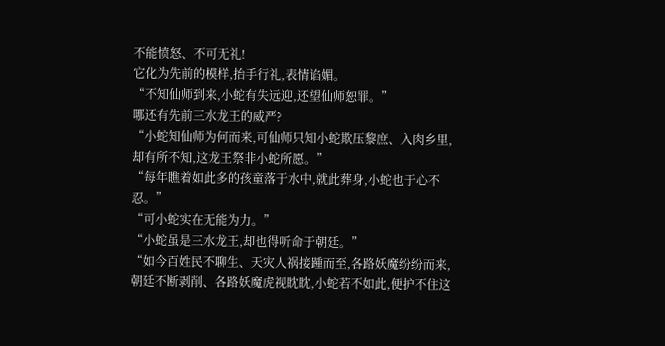不能愤怒、不可无礼!
它化为先前的模样,抬手行礼,表情谄媚。
“不知仙师到来,小蛇有失远迎,还望仙师恕罪。”
哪还有先前三水龙王的威严?
“小蛇知仙师为何而来,可仙师只知小蛇欺压黎庶、入肉乡里,却有所不知,这龙王祭非小蛇所愿。”
“每年瞧着如此多的孩童落于水中,就此葬身,小蛇也于心不忍。”
“可小蛇实在无能为力。”
“小蛇虽是三水龙王,却也得听命于朝廷。”
“如今百姓民不聊生、天灾人祸接踵而至,各路妖魔纷纷而来,朝廷不断剥削、各路妖魔虎视眈眈,小蛇若不如此,便护不住这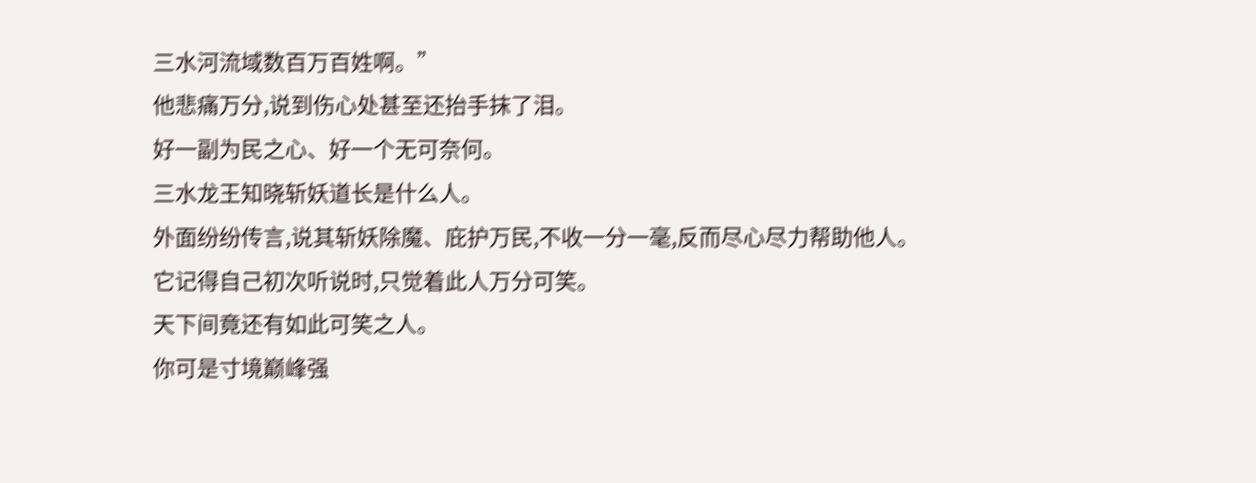三水河流域数百万百姓啊。”
他悲痛万分,说到伤心处甚至还抬手抹了泪。
好一副为民之心、好一个无可奈何。
三水龙王知晓斩妖道长是什么人。
外面纷纷传言,说其斩妖除魔、庇护万民,不收一分一毫,反而尽心尽力帮助他人。
它记得自己初次听说时,只觉着此人万分可笑。
天下间竟还有如此可笑之人。
你可是寸境巅峰强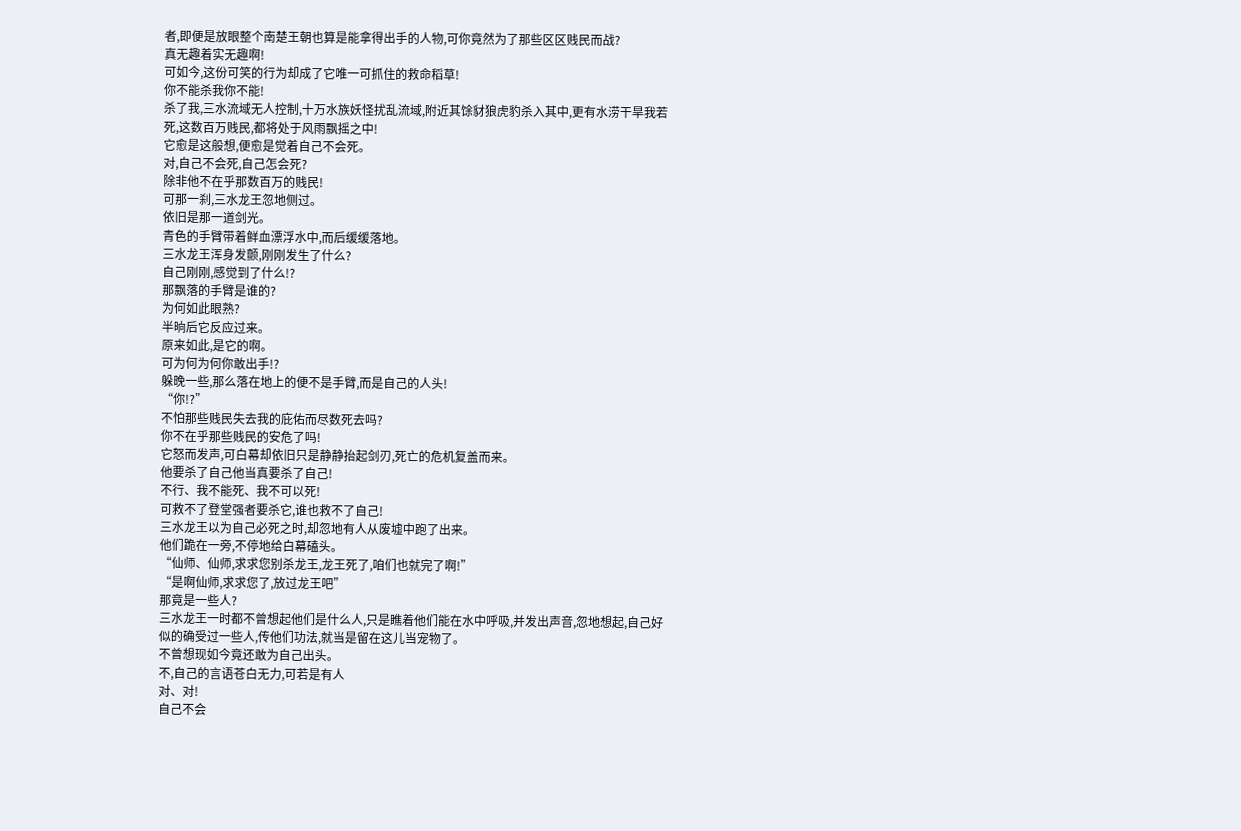者,即便是放眼整个南楚王朝也算是能拿得出手的人物,可你竟然为了那些区区贱民而战?
真无趣着实无趣啊!
可如今,这份可笑的行为却成了它唯一可抓住的救命稻草!
你不能杀我你不能!
杀了我,三水流域无人控制,十万水族妖怪扰乱流域,附近其馀豺狼虎豹杀入其中,更有水涝干旱我若死,这数百万贱民,都将处于风雨飘摇之中!
它愈是这般想,便愈是觉着自己不会死。
对,自己不会死,自己怎会死?
除非他不在乎那数百万的贱民!
可那一刹,三水龙王忽地侧过。
依旧是那一道剑光。
青色的手臂带着鲜血漂浮水中,而后缓缓落地。
三水龙王浑身发颤,刚刚发生了什么?
自己刚刚,感觉到了什么!?
那飘落的手臂是谁的?
为何如此眼熟?
半晌后它反应过来。
原来如此,是它的啊。
可为何为何你敢出手!?
躲晚一些,那么落在地上的便不是手臂,而是自己的人头!
“你!?”
不怕那些贱民失去我的庇佑而尽数死去吗?
你不在乎那些贱民的安危了吗!
它怒而发声,可白幕却依旧只是静静抬起剑刃,死亡的危机复盖而来。
他要杀了自己他当真要杀了自己!
不行、我不能死、我不可以死!
可救不了登堂强者要杀它,谁也救不了自己!
三水龙王以为自己必死之时,却忽地有人从废墟中跑了出来。
他们跪在一旁,不停地给白幕磕头。
“仙师、仙师,求求您别杀龙王,龙王死了,咱们也就完了啊!”
“是啊仙师,求求您了,放过龙王吧”
那竟是一些人?
三水龙王一时都不曾想起他们是什么人,只是瞧着他们能在水中呼吸,并发出声音,忽地想起,自己好似的确受过一些人,传他们功法,就当是留在这儿当宠物了。
不曾想现如今竟还敢为自己出头。
不,自己的言语苍白无力,可若是有人
对、对!
自己不会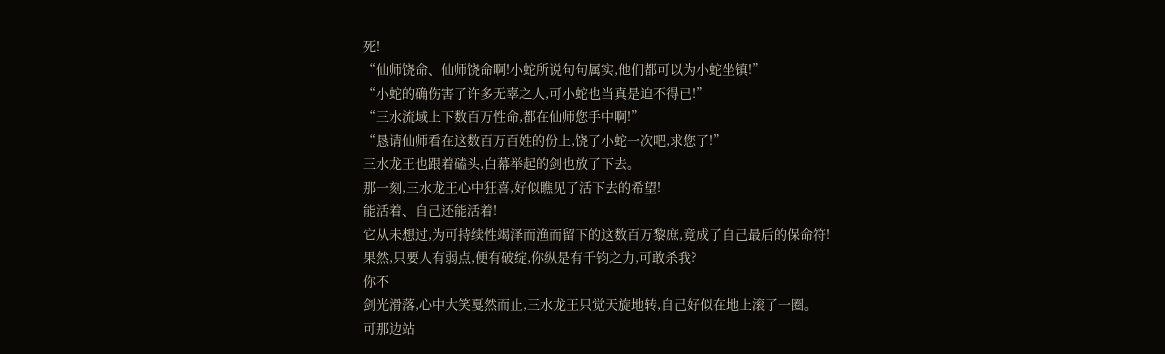死!
“仙师饶命、仙师饶命啊!小蛇所说句句属实,他们都可以为小蛇坐镇!”
“小蛇的确伤害了许多无辜之人,可小蛇也当真是迫不得已!”
“三水流域上下数百万性命,都在仙师您手中啊!”
“恳请仙师看在这数百万百姓的份上,饶了小蛇一次吧,求您了!”
三水龙王也跟着磕头,白幕举起的剑也放了下去。
那一刻,三水龙王心中狂喜,好似瞧见了活下去的希望!
能活着、自己还能活着!
它从未想过,为可持续性竭泽而渔而留下的这数百万黎庶,竟成了自己最后的保命符!
果然,只要人有弱点,便有破绽,你纵是有千钧之力,可敢杀我?
你不
剑光滑落,心中大笑戛然而止,三水龙王只觉天旋地转,自己好似在地上滚了一圈。
可那边站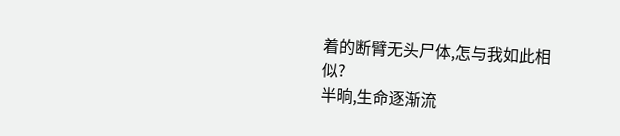着的断臂无头尸体,怎与我如此相似?
半晌,生命逐渐流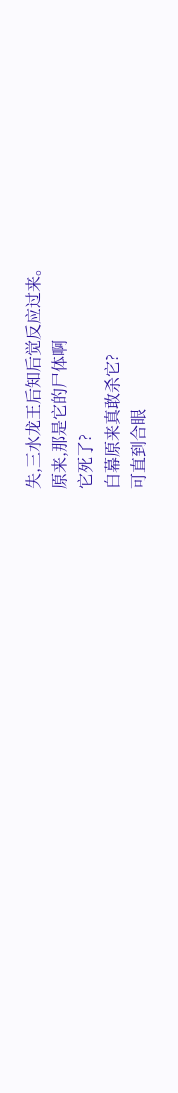失,三水龙王后知后觉反应过来。
原来,那是它的尸体啊
它死了?
白幕原来真敢杀它?
可直到合眼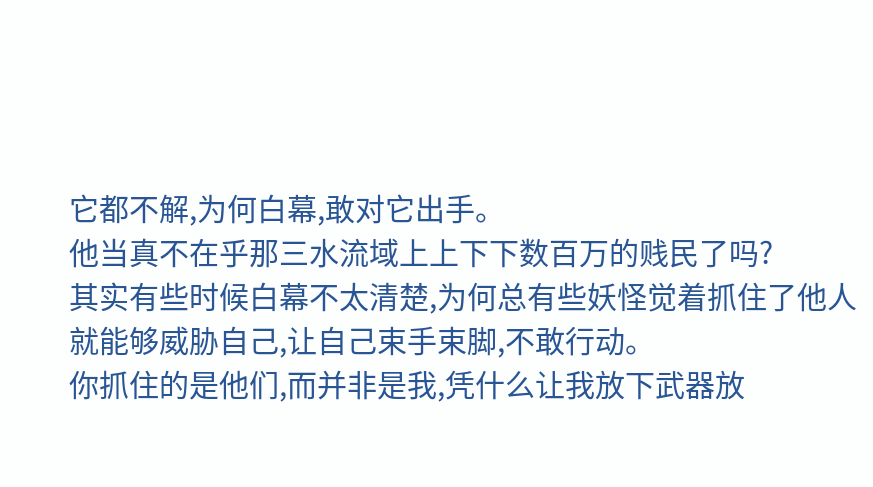它都不解,为何白幕,敢对它出手。
他当真不在乎那三水流域上上下下数百万的贱民了吗?
其实有些时候白幕不太清楚,为何总有些妖怪觉着抓住了他人就能够威胁自己,让自己束手束脚,不敢行动。
你抓住的是他们,而并非是我,凭什么让我放下武器放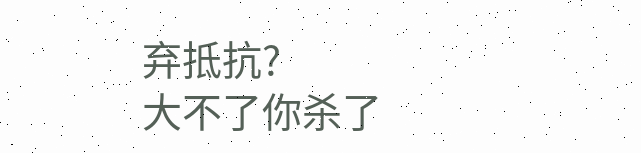弃抵抗?
大不了你杀了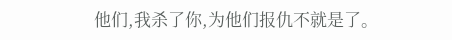他们,我杀了你,为他们报仇不就是了。